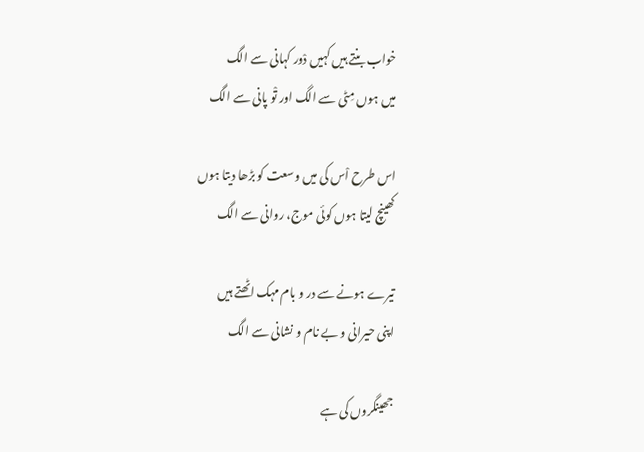خواب بنتے ہیں کہیں دْور کہانی سے الگ
میں ہوں مِٹی سے الگ اور تْو پانی سے الگ

اس طرح اْس کی میں وسعت کو بڑھا دیتا ہوں
کھینچ لیتا ہوں کوئی موج، روانی سے الگ

تیرے ہونے سے در و بام مہک اٹھتے ہیں
اپنی حیرانی و بے نام و نشانی سے الگ

جھینگروں کی ہے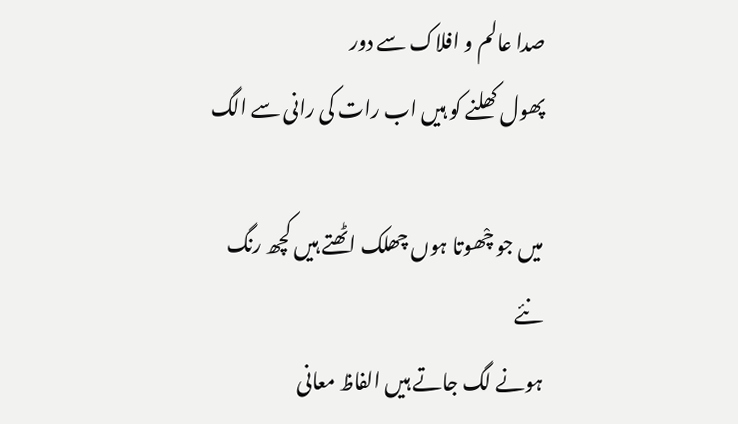صدا عالم و افلاک سے دور
پھول کھلنے کو ہیں اب رات کی رانی سے الگ

میں جو چْھوتا ہوں چھلک اٹھتے ہیں کچھ رنگ نئے
ہونے لگ جاتے ہیں الفاظ معانی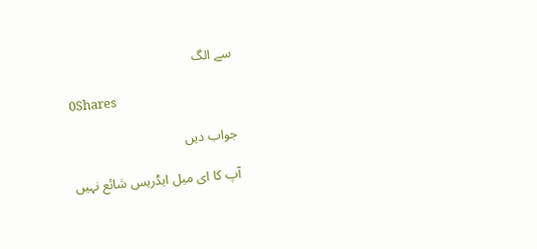سے الگ

0Shares

جواب دیں

آپ کا ای میل ایڈریس شائع نہیں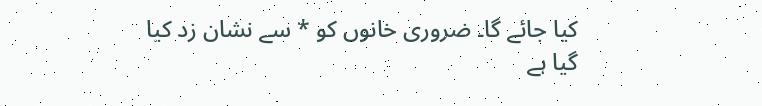کیا جائے گا۔ ضروری خانوں کو * سے نشان زد کیا گیا ہے